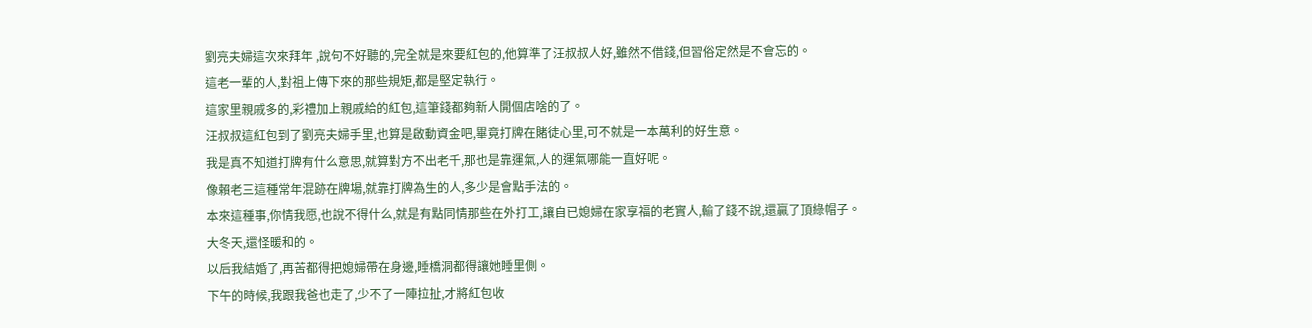劉亮夫婦這次來拜年 ,說句不好聽的,完全就是來要紅包的,他算準了汪叔叔人好,雖然不借錢,但習俗定然是不會忘的。
這老一輩的人,對祖上傳下來的那些規矩,都是堅定執行。
這家里親戚多的,彩禮加上親戚給的紅包,這筆錢都夠新人開個店啥的了。
汪叔叔這紅包到了劉亮夫婦手里,也算是啟動資金吧,畢竟打牌在賭徒心里,可不就是一本萬利的好生意。
我是真不知道打牌有什么意思,就算對方不出老千,那也是靠運氣,人的運氣哪能一直好呢。
像賴老三這種常年混跡在牌場,就靠打牌為生的人,多少是會點手法的。
本來這種事,你情我愿,也說不得什么,就是有點同情那些在外打工,讓自已媳婦在家享福的老實人,輸了錢不說,還贏了頂綠帽子。
大冬天,還怪暖和的。
以后我結婚了,再苦都得把媳婦帶在身邊,睡橋洞都得讓她睡里側。
下午的時候,我跟我爸也走了,少不了一陣拉扯,才將紅包收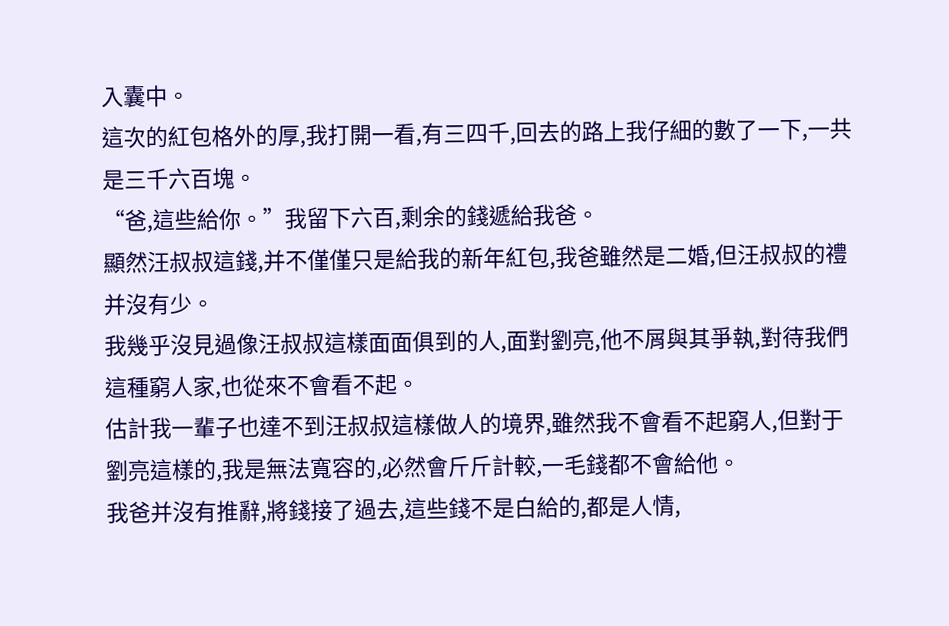入囊中。
這次的紅包格外的厚,我打開一看,有三四千,回去的路上我仔細的數了一下,一共是三千六百塊。
“爸,這些給你。”我留下六百,剩余的錢遞給我爸。
顯然汪叔叔這錢,并不僅僅只是給我的新年紅包,我爸雖然是二婚,但汪叔叔的禮并沒有少。
我幾乎沒見過像汪叔叔這樣面面俱到的人,面對劉亮,他不屑與其爭執,對待我們這種窮人家,也從來不會看不起。
估計我一輩子也達不到汪叔叔這樣做人的境界,雖然我不會看不起窮人,但對于劉亮這樣的,我是無法寬容的,必然會斤斤計較,一毛錢都不會給他。
我爸并沒有推辭,將錢接了過去,這些錢不是白給的,都是人情,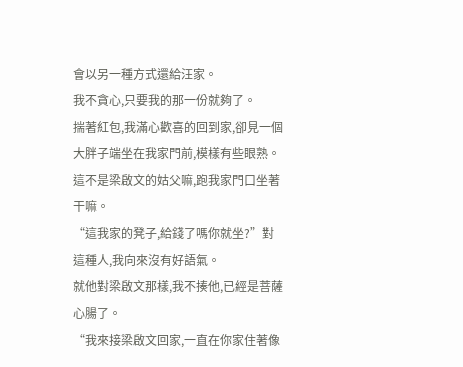會以另一種方式還給汪家。
我不貪心,只要我的那一份就夠了。
揣著紅包,我滿心歡喜的回到家,卻見一個大胖子端坐在我家門前,模樣有些眼熟。
這不是梁啟文的姑父嘛,跑我家門口坐著干嘛。
“這我家的凳子,給錢了嗎你就坐?”對這種人,我向來沒有好語氣。
就他對梁啟文那樣,我不揍他,已經是菩薩心腸了。
“我來接梁啟文回家,一直在你家住著像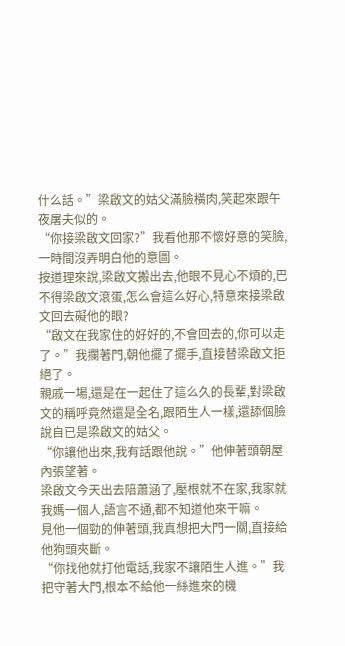什么話。”梁啟文的姑父滿臉橫肉,笑起來跟午夜屠夫似的。
“你接梁啟文回家?”我看他那不懷好意的笑臉,一時間沒弄明白他的意圖。
按道理來說,梁啟文搬出去,他眼不見心不煩的,巴不得梁啟文滾蛋,怎么會這么好心,特意來接梁啟文回去礙他的眼?
“啟文在我家住的好好的,不會回去的,你可以走了。”我攔著門,朝他擺了擺手,直接替梁啟文拒絕了。
親戚一場,還是在一起住了這么久的長輩,對梁啟文的稱呼竟然還是全名,跟陌生人一樣,還舔個臉說自已是梁啟文的姑父。
“你讓他出來,我有話跟他說。”他伸著頭朝屋內張望著。
梁啟文今天出去陪蕭涵了,壓根就不在家,我家就我媽一個人,語言不通,都不知道他來干嘛。
見他一個勁的伸著頭,我真想把大門一關,直接給他狗頭夾斷。
“你找他就打他電話,我家不讓陌生人進。”我把守著大門,根本不給他一絲進來的機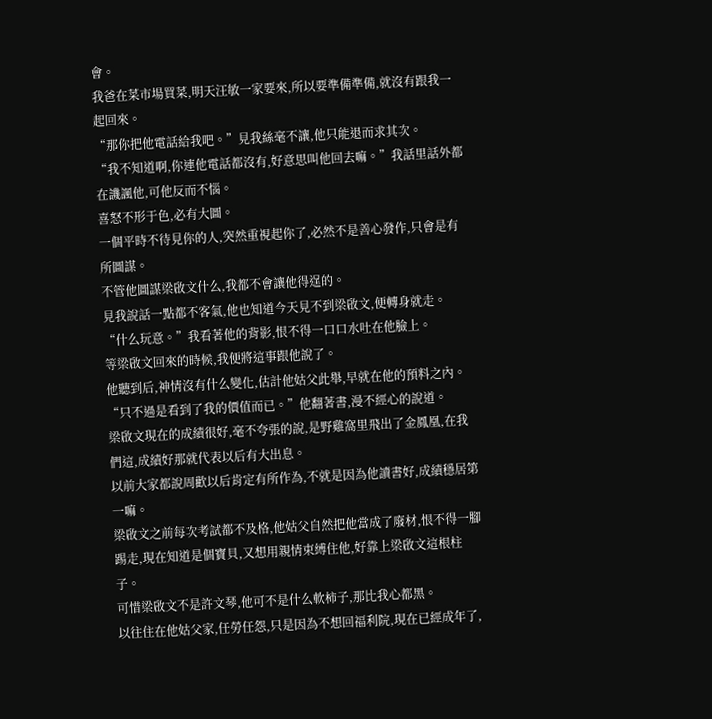會。
我爸在菜市場買菜,明天汪敏一家要來,所以要準備準備,就沒有跟我一起回來。
“那你把他電話給我吧。”見我絲毫不讓,他只能退而求其次。
“我不知道啊,你連他電話都沒有,好意思叫他回去嘛。”我話里話外都在譏諷他,可他反而不惱。
喜怒不形于色,必有大圖。
一個平時不待見你的人,突然重視起你了,必然不是善心發作,只會是有所圖謀。
不管他圖謀梁啟文什么,我都不會讓他得逞的。
見我說話一點都不客氣,他也知道今天見不到梁啟文,便轉身就走。
“什么玩意。”我看著他的背影,恨不得一口口水吐在他臉上。
等梁啟文回來的時候,我便將這事跟他說了。
他聽到后,神情沒有什么變化,估計他姑父此舉,早就在他的預料之內。
“只不過是看到了我的價值而已。”他翻著書,漫不經心的說道。
梁啟文現在的成績很好,毫不夸張的說,是野雞窩里飛出了金鳳凰,在我們這,成績好那就代表以后有大出息。
以前大家都說周歡以后肯定有所作為,不就是因為他讀書好,成績穩居第一嘛。
梁啟文之前每次考試都不及格,他姑父自然把他當成了廢材,恨不得一腳踢走,現在知道是個寶貝,又想用親情束縛住他,好靠上梁啟文這根柱子。
可惜梁啟文不是許文琴,他可不是什么軟柿子,那比我心都黑。
以往住在他姑父家,任勞任怨,只是因為不想回福利院,現在已經成年了,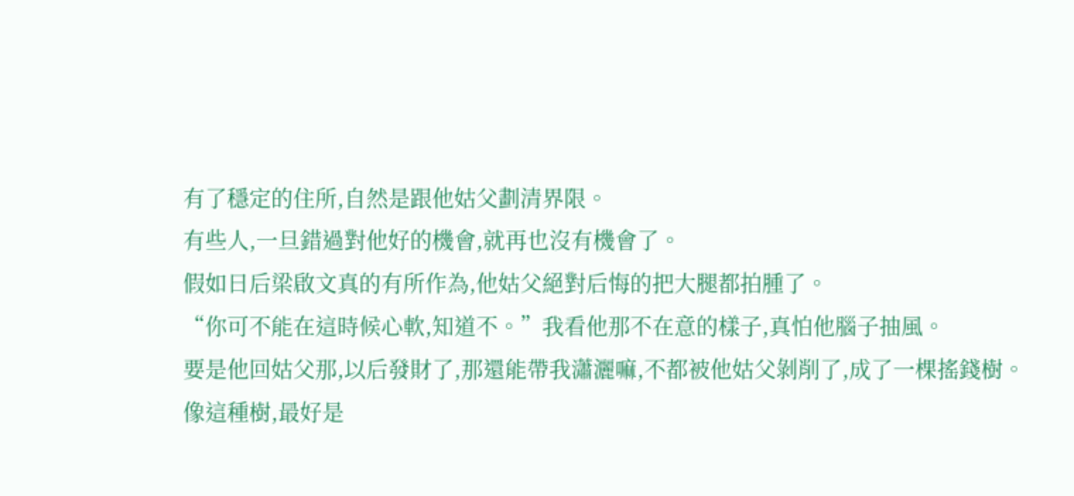有了穩定的住所,自然是跟他姑父劃清界限。
有些人,一旦錯過對他好的機會,就再也沒有機會了。
假如日后梁啟文真的有所作為,他姑父絕對后悔的把大腿都拍腫了。
“你可不能在這時候心軟,知道不。”我看他那不在意的樣子,真怕他腦子抽風。
要是他回姑父那,以后發財了,那還能帶我瀟灑嘛,不都被他姑父剝削了,成了一棵搖錢樹。
像這種樹,最好是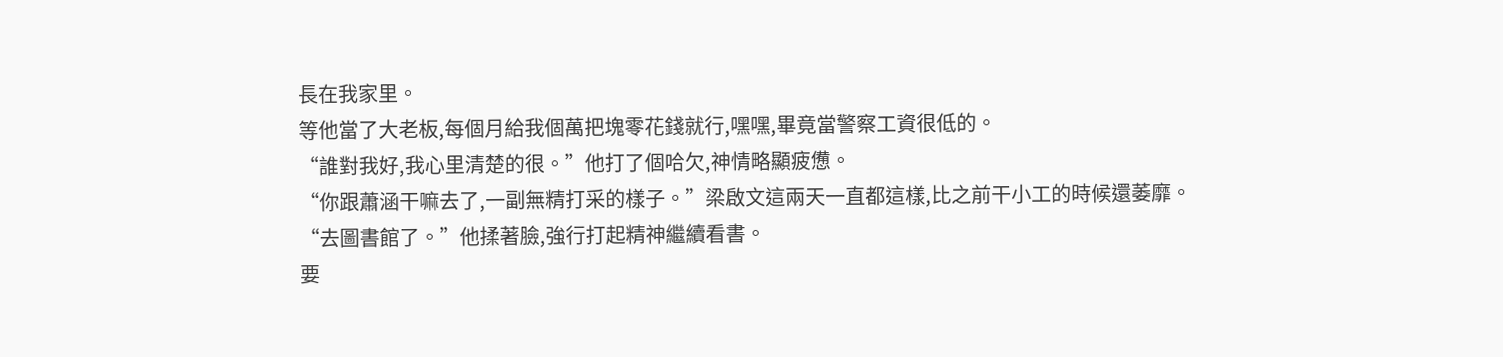長在我家里。
等他當了大老板,每個月給我個萬把塊零花錢就行,嘿嘿,畢竟當警察工資很低的。
“誰對我好,我心里清楚的很。”他打了個哈欠,神情略顯疲憊。
“你跟蕭涵干嘛去了,一副無精打采的樣子。”梁啟文這兩天一直都這樣,比之前干小工的時候還萎靡。
“去圖書館了。”他揉著臉,強行打起精神繼續看書。
要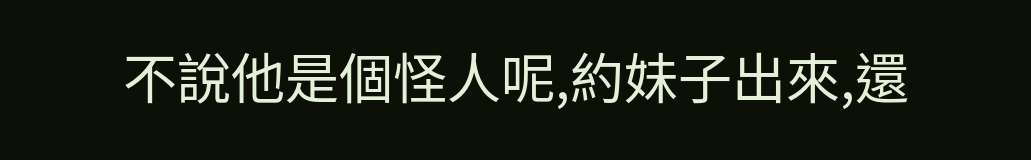不說他是個怪人呢,約妹子出來,還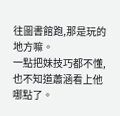往圖書館跑,那是玩的地方嘛。
一點把妹技巧都不懂,也不知道蕭涵看上他哪點了。